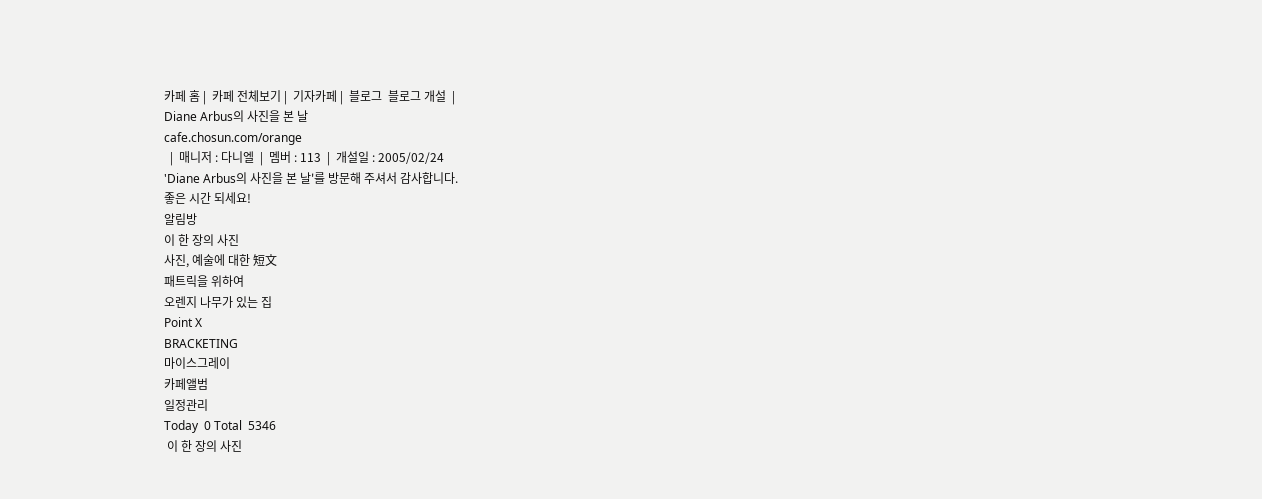카페 홈 |  카페 전체보기 |  기자카페 |  블로그  블로그 개설  |
Diane Arbus의 사진을 본 날
cafe.chosun.com/orange
  |  매니저 : 다니엘  |  멤버 : 113  |  개설일 : 2005/02/24
'Diane Arbus의 사진을 본 날'를 방문해 주셔서 감사합니다.
좋은 시간 되세요!
알림방
이 한 장의 사진
사진, 예술에 대한 短文
패트릭을 위하여
오렌지 나무가 있는 집
Point X
BRACKETING
마이스그레이
카페앨범
일정관리
Today  0 Total  5346
 이 한 장의 사진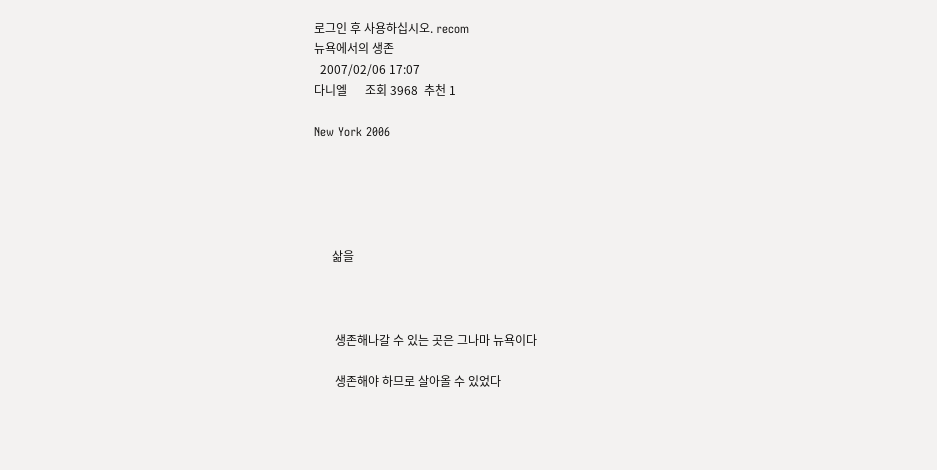로그인 후 사용하십시오. recom
뉴욕에서의 생존
  2007/02/06 17:07
다니엘      조회 3968  추천 1

New York 2006





      삶을



       생존해나갈 수 있는 곳은 그나마 뉴욕이다

       생존해야 하므로 살아올 수 있었다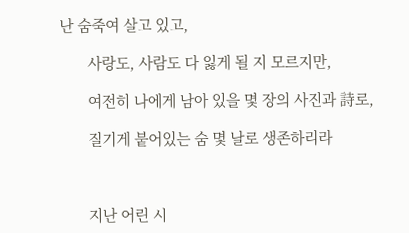난 숨죽여 살고 있고,

       사랑도, 사람도 다 잃게 될 지 모르지만,

       여전히 나에게 남아 있을 몇 장의 사진과 詩로,

       질기게 붙어있는 숨 몇 날로 생존하리라



       지난 어린 시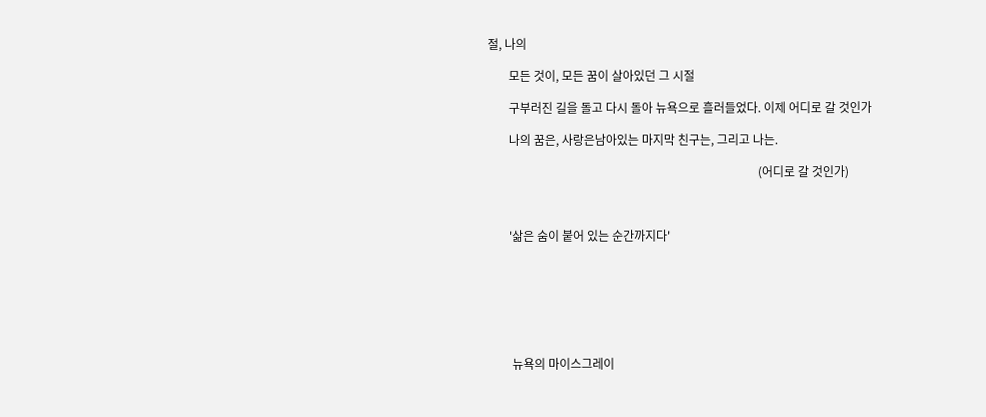절, 나의

       모든 것이, 모든 꿈이 살아있던 그 시절

       구부러진 길을 돌고 다시 돌아 뉴욕으로 흘러들었다. 이제 어디로 갈 것인가

       나의 꿈은, 사랑은남아있는 마지막 친구는, 그리고 나는.

                                                                                          (어디로 갈 것인가)



       '삶은 숨이 붙어 있는 순간까지다'







        뉴욕의 마이스그레이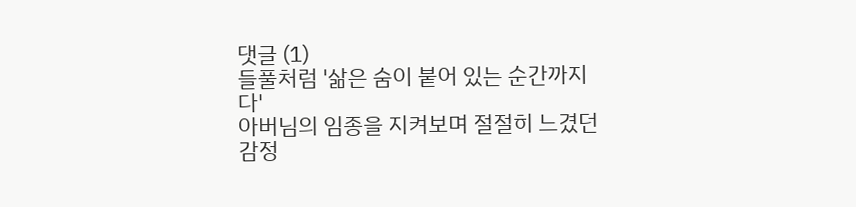댓글 (1)
들풀처럼 '삶은 숨이 붙어 있는 순간까지다'
아버님의 임종을 지켜보며 절절히 느겼던 감정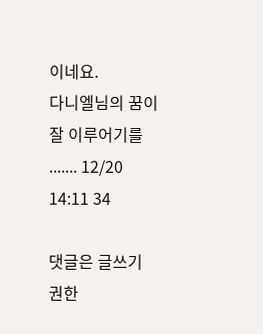이네요.
다니엘님의 꿈이 잘 이루어기를 ....... 12/20 14:11 34

댓글은 글쓰기 권한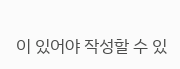이 있어야 작성할 수 있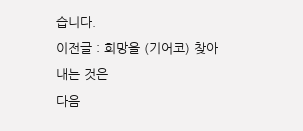습니다.
이전글 : 희망을 (기어코) 찾아내는 것은
다음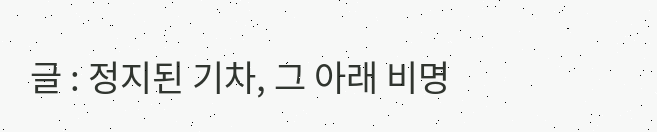글 : 정지된 기차, 그 아래 비명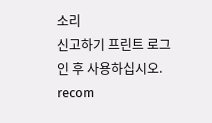소리
신고하기 프린트 로그인 후 사용하십시오. recom